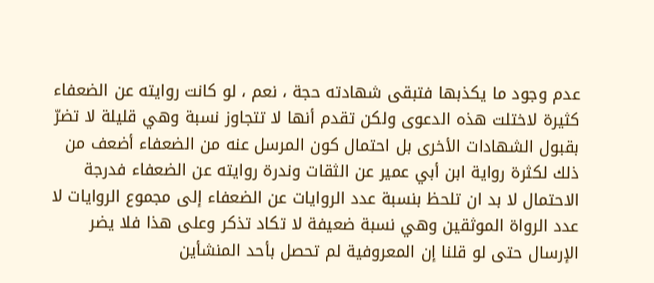عدم وجود ما يكذبها فتبقى شهادته حجة ، نعم ، لو كانت روايته عن الضعفاء كثيرة لاختلت هذه الدعوى ولكن تقدم أنها لا تتجاوز نسبة وهي قليلة لا تضرّ بقبول الشهادات الأخرى بل احتمال كون المرسل عنه من الضعفاء أضعف من ذلك لكثرة رواية ابن أبي عمير عن الثقات وندرة روايته عن الضعفاء فدرجة الاحتمال لا بد ان تلحظ بنسبة عدد الروايات عن الضعفاء إلى مجموع الروايات لا عدد الرواة الموثقين وهي نسبة ضعيفة لا تكاد تذكر وعلى هذا فلا يضر الإرسال حتى لو قلنا إن المعروفية لم تحصل بأحد المنشأين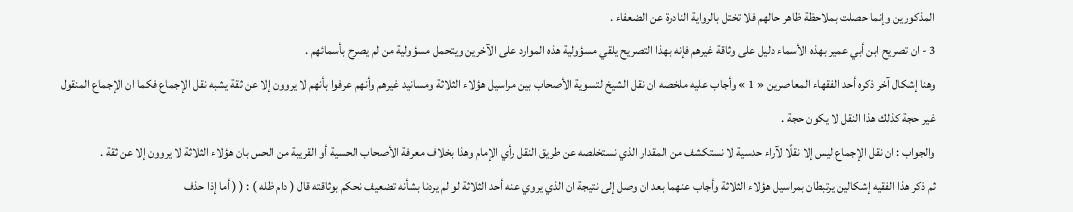المذكورين وإنما حصلت بملاحظة ظاهر حالهم فلا تختل بالرواية النادرة عن الضعفاء .
3 - ان تصريح ابن أبي عمير بهذه الأسماء دليل على وثاقة غيرهم فإنه بهذا التصريح يلقي مسؤولية هذه الموارد على الآخرين ويتحمل مسؤولية من لم يصرح بأسمائهم .
وهنا إشكال آخر ذكره أحد الفقهاء المعاصرين « 1 » وأجاب عليه ملخصه ان نقل الشيخ لتسوية الأصحاب بين مراسيل هؤلاء الثلاثة ومسانيد غيرهم وأنهم عرفوا بأنهم لا يروون إلا عن ثقة يشبه نقل الإجماع فكما ان الإجماع المنقول غير حجة كذلك هذا النقل لا يكون حجة .
والجواب : ان نقل الإجماع ليس إلا نقلًا لآراء حدسية لا نستكشف من المقدار الذي نستخلصه عن طريق النقل رأي الإمام وهذا بخلاف معرفة الأصحاب الحسية أو القريبة من الحس بان هؤلاء الثلاثة لا يروون إلا عن ثقة .
ثم ذكر هذا الفقيه إشكالين يرتبطان بمراسيل هؤلاء الثلاثة وأجاب عنهما بعد ان وصل إلى نتيجة ان الذي يروي عنه أحد الثلاثة لو لم يردنا بشأنه تضعيف نحكم بوثاقته قال ( دام ظله ) : ( ( أما إذا حذف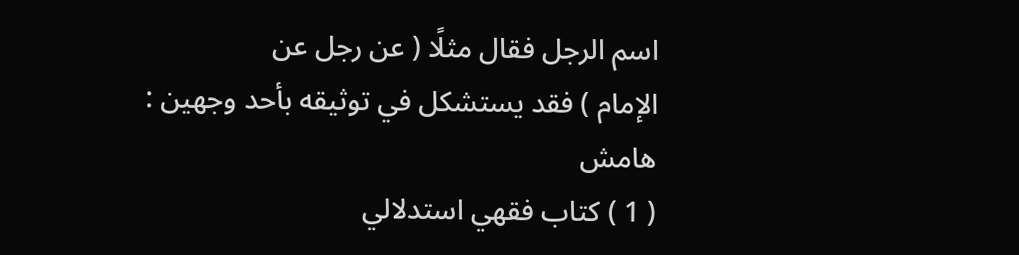اسم الرجل فقال مثلًا ( عن رجل عن
الإمام ) فقد يستشكل في توثيقه بأحد وجهين :
هامش
( 1 ) كتاب فقهي استدلالي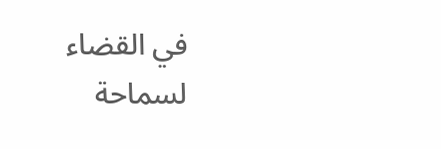في القضاء لسماحة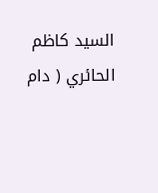السيد كاظم الحائري ( دام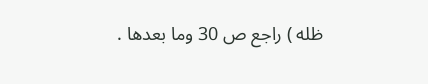ظله ) راجع ص 30 وما بعدها .